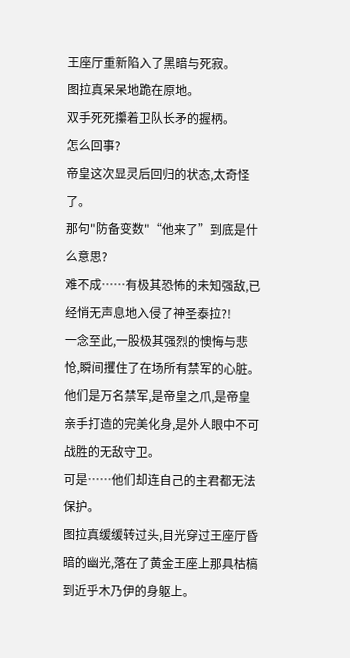王座厅重新陷入了黑暗与死寂。
图拉真呆呆地跪在原地。
双手死死攥着卫队长矛的握柄。
怎么回事?
帝皇这次显灵后回归的状态,太奇怪了。
那句"防备变数"“他来了”到底是什么意思?
难不成……有极其恐怖的未知强敌,已经悄无声息地入侵了神圣泰拉?!
一念至此,一股极其强烈的懊悔与悲怆,瞬间攫住了在场所有禁军的心脏。
他们是万名禁军,是帝皇之爪,是帝皇亲手打造的完美化身,是外人眼中不可战胜的无敌守卫。
可是……他们却连自己的主君都无法保护。
图拉真缓缓转过头,目光穿过王座厅昏暗的幽光,落在了黄金王座上那具枯槁到近乎木乃伊的身躯上。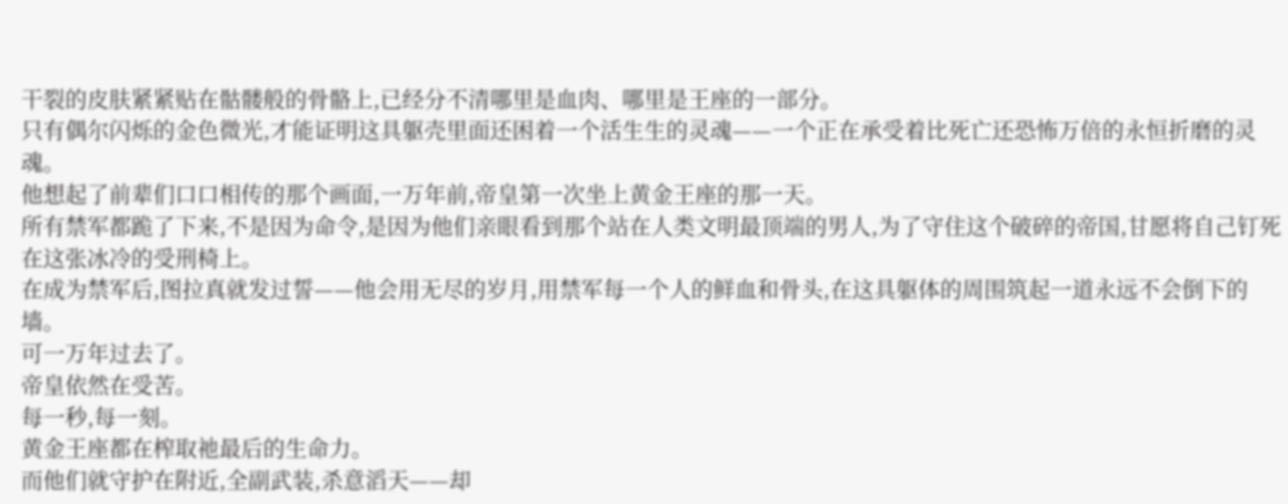干裂的皮肤紧紧贴在骷髅般的骨骼上,已经分不清哪里是血肉、哪里是王座的一部分。
只有偶尔闪烁的金色微光,才能证明这具躯壳里面还困着一个活生生的灵魂——一个正在承受着比死亡还恐怖万倍的永恒折磨的灵魂。
他想起了前辈们口口相传的那个画面,一万年前,帝皇第一次坐上黄金王座的那一天。
所有禁军都跪了下来,不是因为命令,是因为他们亲眼看到那个站在人类文明最顶端的男人,为了守住这个破碎的帝国,甘愿将自己钉死在这张冰冷的受刑椅上。
在成为禁军后,图拉真就发过誓——他会用无尽的岁月,用禁军每一个人的鲜血和骨头,在这具躯体的周围筑起一道永远不会倒下的墙。
可一万年过去了。
帝皇依然在受苦。
每一秒,每一刻。
黄金王座都在榨取祂最后的生命力。
而他们就守护在附近,全副武装,杀意滔天——却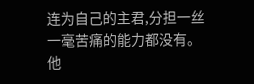连为自己的主君,分担一丝一毫苦痛的能力都没有。
他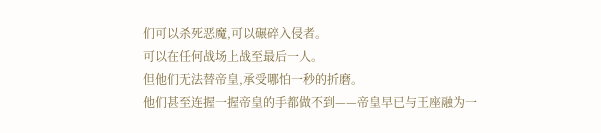们可以杀死恶魔,可以碾碎入侵者。
可以在任何战场上战至最后一人。
但他们无法替帝皇,承受哪怕一秒的折磨。
他们甚至连握一握帝皇的手都做不到——帝皇早已与王座融为一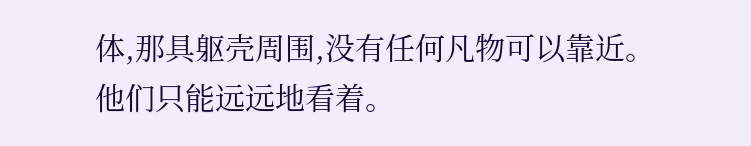体,那具躯壳周围,没有任何凡物可以靠近。
他们只能远远地看着。